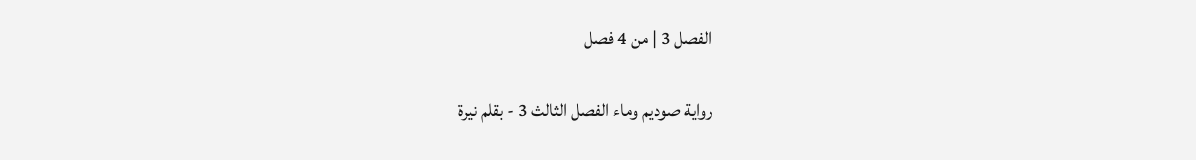الفصل 3 | من 4 فصل

رواية صوديم وماء الفصل الثالث 3 - بقلم نيرة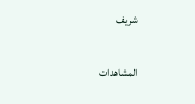شريف

المشاهدات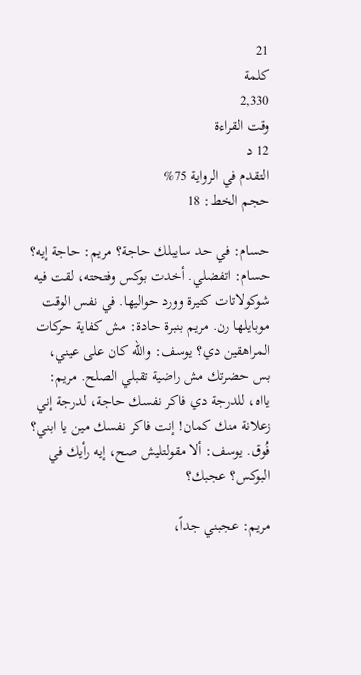21
كلمة
2,330
وقت القراءة
12 د
التقدم في الرواية 75%
حجم الخط: 18

حسام: في حد سايبلك حاجة؟ مريم: حاجة إيه؟ حسام: اتفضلي. أخدت بوكس وفتحته، لقت فيه شوكولاتات كتيرة وورد حواليها. في نفس الوقت موبايلها رن. مريم بنبرة حادة: مش كفاية حركات المراهقين دي؟ يوسف: والله كان على عيني، بس حضرتك مش راضية تقبلي الصلح. مريم: يااه، للدرجة دي فاكر نفسك حاجة، لدرجة إني زعلانة منك كمان! إنت فاكر نفسك مين يا ابني؟ فُوق. يوسف: ألا مقولتليش صح، إيه رأيك في البوكس؟ عجبك؟

مريم: عجبني جداً،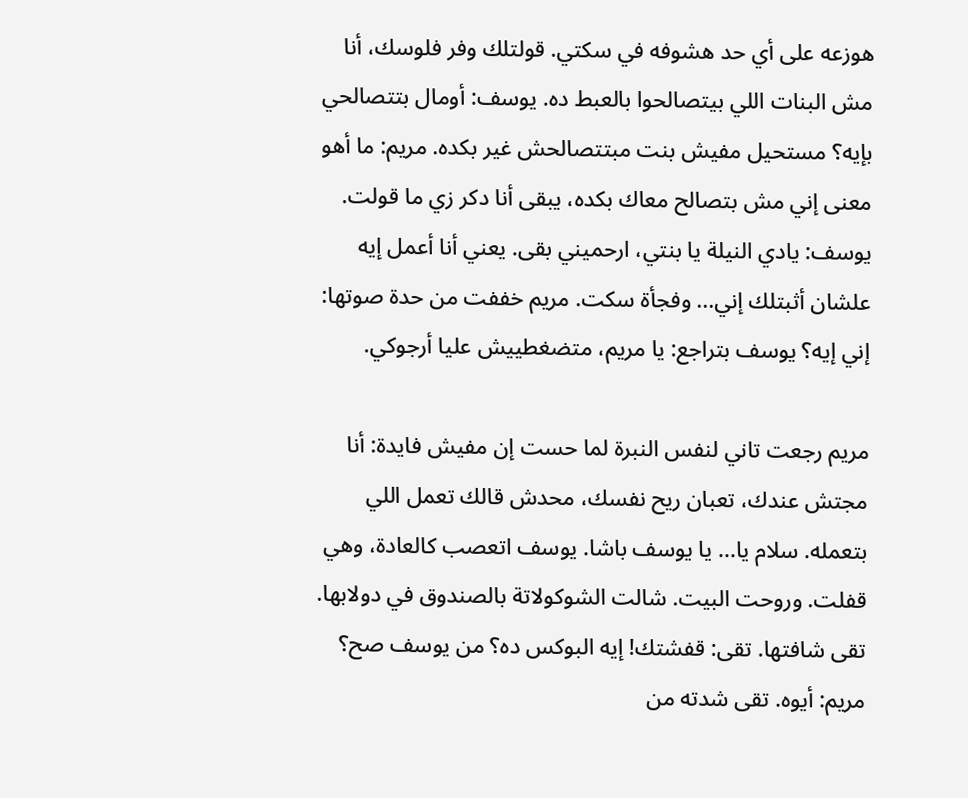هوزعه على أي حد هشوفه في سكتي. قولتلك وفر فلوسك، أنا مش البنات اللي بيتصالحوا بالعبط ده. يوسف: أومال بتتصالحي بإيه؟ مستحيل مفيش بنت مبتتصالحش غير بكده. مريم: ما أهو معنى إني مش بتصالح معاك بكده، يبقى أنا دكر زي ما قولت. يوسف: يادي النيلة يا بنتي، ارحميني بقى. يعني أنا أعمل إيه علشان أثبتلك إني... وفجأة سكت. مريم خففت من حدة صوتها: إني إيه؟ يوسف بتراجع: يا مريم، متضغطييش عليا أرجوكي.

مريم رجعت تاني لنفس النبرة لما حست إن مفيش فايدة: أنا مجتش عندك، تعبان ريح نفسك، محدش قالك تعمل اللي بتعمله. سلام يا... يا يوسف باشا. يوسف اتعصب كالعادة، وهي قفلت. وروحت البيت. شالت الشوكولاتة بالصندوق في دولابها. تقى شافتها. تقى: قفشتك! إيه البوكس ده؟ من يوسف صح؟ مريم: أيوه. تقى شدته من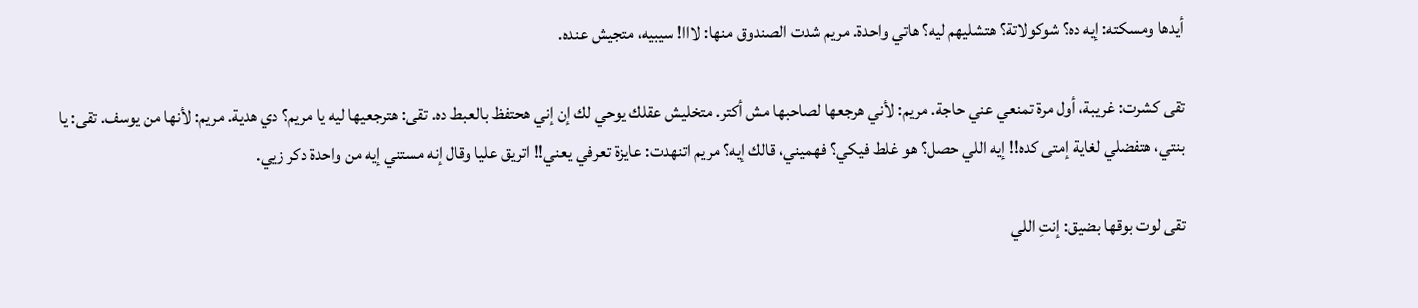أيدها ومسكته: إيه ده؟ شوكولاتة؟ هتشليهم ليه؟ هاتي واحدة. مريم شدت الصندوق منها: لااا! سيبيه، متجيش عنده.

تقى كشرت: غريبة، أول مرة تمنعي عني حاجة. مريم: لأني هرجعها لصاحبها مش أكتر. متخليش عقلك يوحي لك إن إني هحتفظ بالعبط ده. تقى: هترجعيها ليه يا مريم؟ دي هدية. مريم: لأنها من يوسف. تقى: يا بنتي، هتفضلي لغاية إمتى كده!! إيه اللي حصل؟ هو غلط فيكي؟ فهميني، قالك إيه؟ مريم اتنهدت: عايزة تعرفي يعني!! اتريق عليا وقال إنه مستني إيه من واحدة دكر زيي.

تقى لوت بوقها بضيق: إنتِ اللي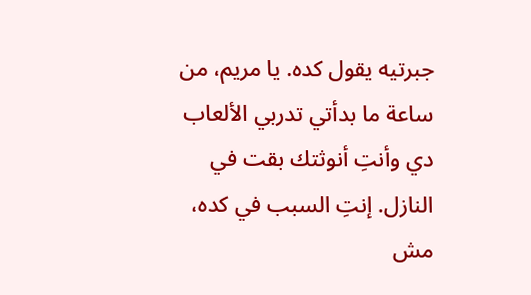جبرتيه يقول كده. يا مريم، من ساعة ما بدأتي تدربي الألعاب دي وأنتِ أنوثتك بقت في النازل. إنتِ السبب في كده، مش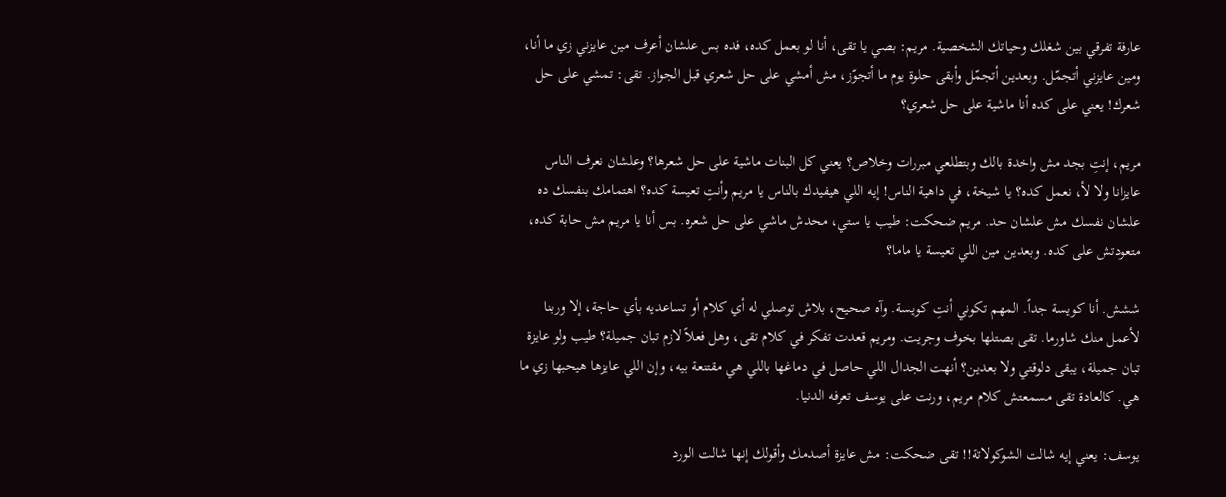عارفة تفرقي بين شغلك وحياتك الشخصية. مريم: بصي يا تقى، أنا لو بعمل كده، فده بس علشان أعرف مين عايزني زي ما أنا، ومين عايزني أتجمّل. وبعدين أتجمّل وأبقى حلوة يوم ما أتجوّز، مش أمشي على حل شعري قبل الجواز. تقى: تمشي على حل شعرك! يعني على كده أنا ماشية على حل شعري؟

مريم، إنتِ بجد مش واخدة بالك وبتطلعي مبررات وخلاص؟ يعني كل البنات ماشية على حل شعرها؟ وعلشان نعرف الناس عايزانا ولا لأ، نعمل كده؟ يا شيخة، في داهية الناس! إيه اللي هيفيدك بالناس يا مريم وأنتِ تعيسة كده؟ اهتمامك بنفسك ده علشان نفسك مش علشان حد. مريم ضحكت: طيب يا ستي، محدش ماشي على حل شعره. بس أنا يا مريم مش حابة كده، متعودتش على كده. وبعدين مين اللي تعيسة يا ماما؟

ششش. أنا كويسة جداً. المهم تكوني أنتِ كويسة. وآه صحيح، بلاش توصلي له أي كلام أو تساعديه بأي حاجة، إلا وربنا لأعمل منك شاورما. تقى بصتلها بخوف وجريت. ومريم قعدت تفكر في كلام تقى، وهل فعلاً لازم تبان جميلة؟ طيب ولو عايزة تبان جميلة، يبقى دلوقتي ولا بعدين؟ أنهت الجدال اللي حاصل في دماغها باللي هي مقتنعة بيه، وإن اللي عايزها هيحبها زي ما هي. كالعادة تقى مسمعتش كلام مريم، ورنت على يوسف تعرفه الدنيا.

يوسف: يعني إيه شالت الشوكولاتة!! تقى ضحكت: مش عايزة أصدمك وأقولك إنها شالت الورد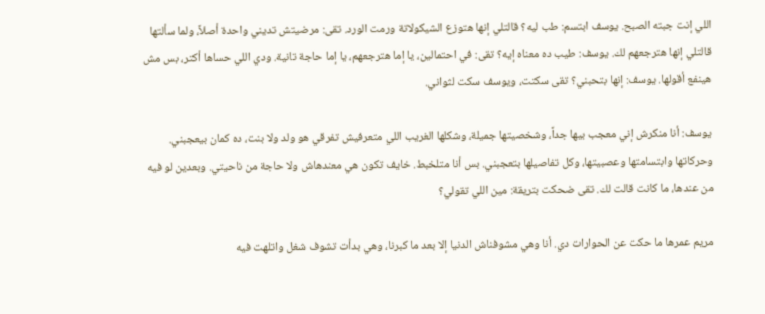اللي إنت جبته الصبح. يوسف ابتسم: طب ليه؟ قالتلي إنها هتوزع الشيكولاتة ورمت الورد. تقى: مرضيتش تديني واحدة أصلاً، ولما سألتها قالتلي إنها هترجعهم لك. يوسف: طيب ده معناه إيه؟ تقى: في احتمالين، يا إما هترجعهم، يا إما حاجة تانية. ودي اللي حساها أكتر، بس مش هينفع أقولها. يوسف: إنها بتحبني؟ تقى سكتت، ويوسف سكت لثواني.

يوسف: أنا منكرش إني معجب بيها جداً، وشخصيتها جميلة، وشكلها الغريب اللي متعرفيش تفرقي هو ولد ولا بنت، ده كمان بيعجبني. وحركاتها وابتسامتها وعصبيتها، وكل تفاصيلها بتعجبني. بس أنا متلخبط. خايف تكون هي معندهاش ولا حاجة من ناحيتي. وبعدين لو فيه من عندها، ما كانت قالت لك. تقى ضحكت بتريقة: مين اللي تقولي؟

مريم عمرها ما حكت عن الحوارات دي. أنا وهي مشوفناش الدنيا إلا بعد ما كبرنا، وهي بدأت تشوف شغل واتلهت فيه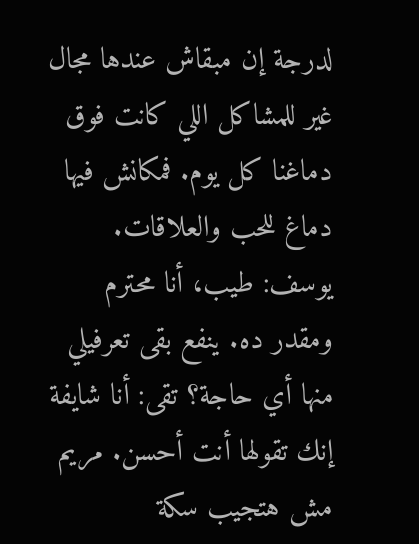لدرجة إن مبقاش عندها مجال غير للمشاكل اللي كانت فوق دماغنا كل يوم. فمكانش فيها دماغ للحب والعلاقات. يوسف: طيب، أنا محترم ومقدر ده. ينفع بقى تعرفيلي منها أي حاجة؟ تقى: أنا شايفة إنك تقولها أنت أحسن. مريم مش هتجيب سكة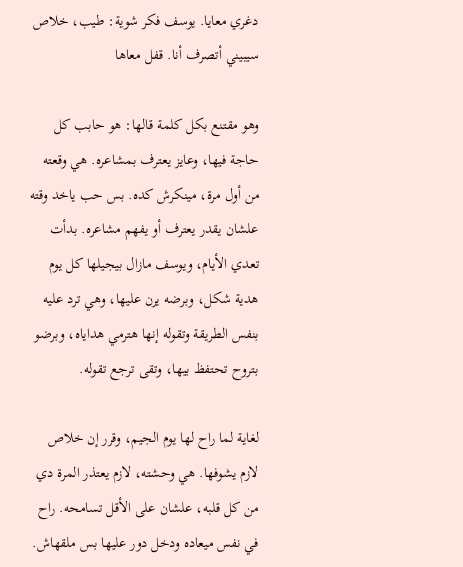دغري معايا. يوسف فكر شوية: طيب، خلاص سيبيني أتصرف أنا. قفل معاها

وهو مقتنع بكل كلمة قالها: هو حابب كل حاجة فيها، وعايز يعترف بمشاعره. هي وقعته من أول مرة، مينكرش كده. بس حب ياخد وقته علشان يقدر يعترف أو يفهم مشاعره. بدأت تعدي الأيام، ويوسف مازال بيجيلها كل يوم هدية شكل، وبرضه يرن عليها، وهي ترد عليه بنفس الطريقة وتقوله إنها هترمي هداياه، وبرضو بتروح تحتفظ بيها، وتقى ترجع تقوله.

لغاية لما راح لها يوم الجيم، وقرر إن خلاص لازم يشوفها. هي وحشته، لازم يعتذر المرة دي من كل قلبه، علشان على الأقل تسامحه. راح في نفس ميعاده ودخل دور عليها بس ملقهاش.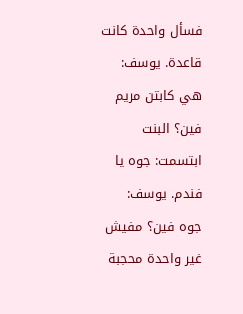فسأل واحدة كانت قاعدة. يوسف: هي كابتن مريم فين؟ البنت ابتسمت: جوه يا فندم. يوسف: جوه فين؟ مفيش غير واحدة محجبة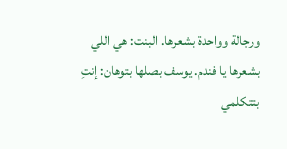ورجالة وواحدة بشعرها. البنت: هي اللي بشعرها يا فندم. يوسف بصلها بتوهان: إنتِ بتتكلمي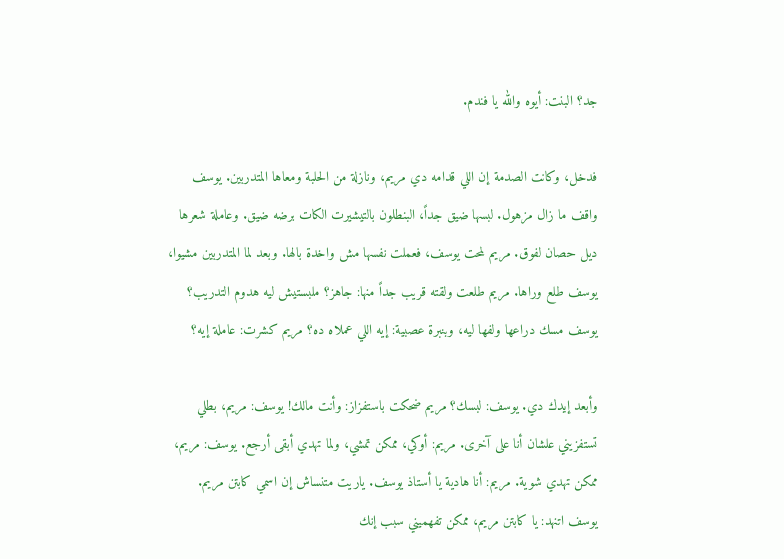جد؟ البنت: أيوه والله يا فندم.

فدخل، وكانت الصدمة إن اللي قدامه دي مريم، ونازلة من الحلبة ومعاها المتدربين. يوسف واقف ما زال مزهول. لبسها ضيق جداً، البنطلون بالتيشيرت الكات برضه ضيق. وعاملة شعرها ديل حصان لفوق. مريم لمحت يوسف، فعملت نفسها مش واخدة بالها. وبعد لما المتدربين مشيوا، يوسف طلع وراها. مريم طلعت ولقته قريب جداً منها: جاهز؟ ملبستيش ليه هدوم التدريب؟ يوسف مسك دراعها ولفها ليه، وبنبرة عصبية: إيه اللي عملاه ده؟ مريم كشرت: عاملة إيه؟

وأبعد إيدك دي. يوسف: لبسك؟ مريم ضحكت باستفزاز: وأنت مالك! يوسف: مريم، بطلي تستفزيني علشان أنا على آخرى. مريم: أوكي، ممكن تمشي، ولما تهدي أبقى أرجع. يوسف: مريم، ممكن تهدي شوية. مريم: أنا هادية يا أستاذ يوسف. ياريت متنساش إن اسمي كابتن مريم. يوسف اتنهد: يا كابتن مريم، ممكن تفهميني سبب إنك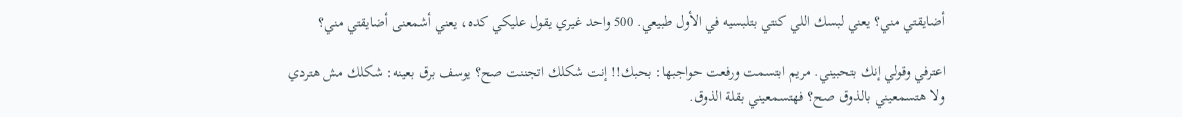أضايقتي مني؟ يعني لبسك اللي كنتي بتلبسيه في الأول طبيعي. 500 واحد غيري يقول عليكي كده، يعني أشمعنى أضايقتي مني؟

اعترفي وقولي إنك بتحبيني. مريم ابتسمت ورفعت حواجبها: بحبك!! إنت شكلك اتجننت صح؟ يوسف برق بعينه: شكلك مش هتردي ولا هتسمعيني بالذوق صح؟ فهتسمعيني بقلة الذوق.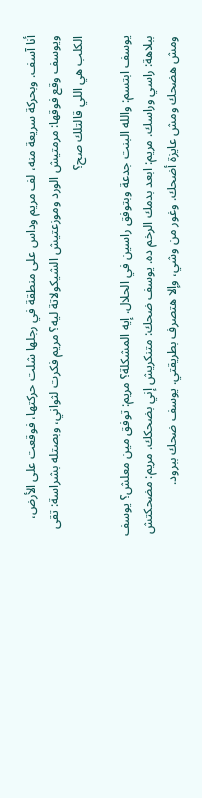أنا آسف. وبحركة سريعة منه، لف مريم وداس على منطقة في رجلها شلت حركتها، فوقعت على الأرض، ويوسف وقع فوقها: مرمتيش الورد وموزعتيش الشيكولاتة ليه؟ مريم فكرت لثواني، وبصتله بشراسة: تقى الكلب هي اللي قالتلك صح؟

يوسف ابتسم: والله البنت جدعة وبتوفق راسين في الحلال. إيه المشكلة؟ مريم: توفق مين معلش؟ يوسف ببلاهة: راسي وراسك. مريم: ابعد بدمك الرخم ده. يوسف ضحك: متنكريش إني بضحكك. مريم: مضحكتش ومش هضحك ومش عايزة أضحك. وغور من وشي، وإلا هتصرف بطريقتي. يوسف ضحك ببرود.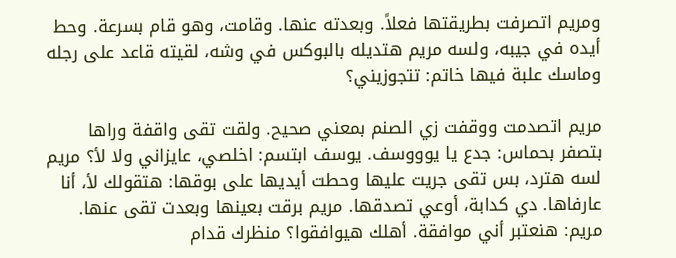ومريم اتصرفت بطريقتها فعلاً. وبعدته عنها. وقامت، وهو قام بسرعة. وحط أيده في جيبه، ولسه مريم هتديله بالبوكس في وشه، لقيته قاعد على رجله وماسك علبة فيها خاتم: تتجوزيني؟

مريم اتصدمت ووقفت زي الصنم بمعني صحيح. ولقت تقى واقفة وراها بتصفر بحماس: جدع يا يوووسف. يوسف ابتسم: اخلصي، عايزاني ولا لأ؟ مريم لسه هترد، بس تقى جريت عليها وحطت أيديها على بوقها: هتقولك لأ، أنا عارفاها. دي كدابة، أوعي تصدقها. مريم برقت بعينها وبعدت تقى عنها. مريم: هنعتبر أني موافقة. أهلك هيوافقوا؟ منظرك قدام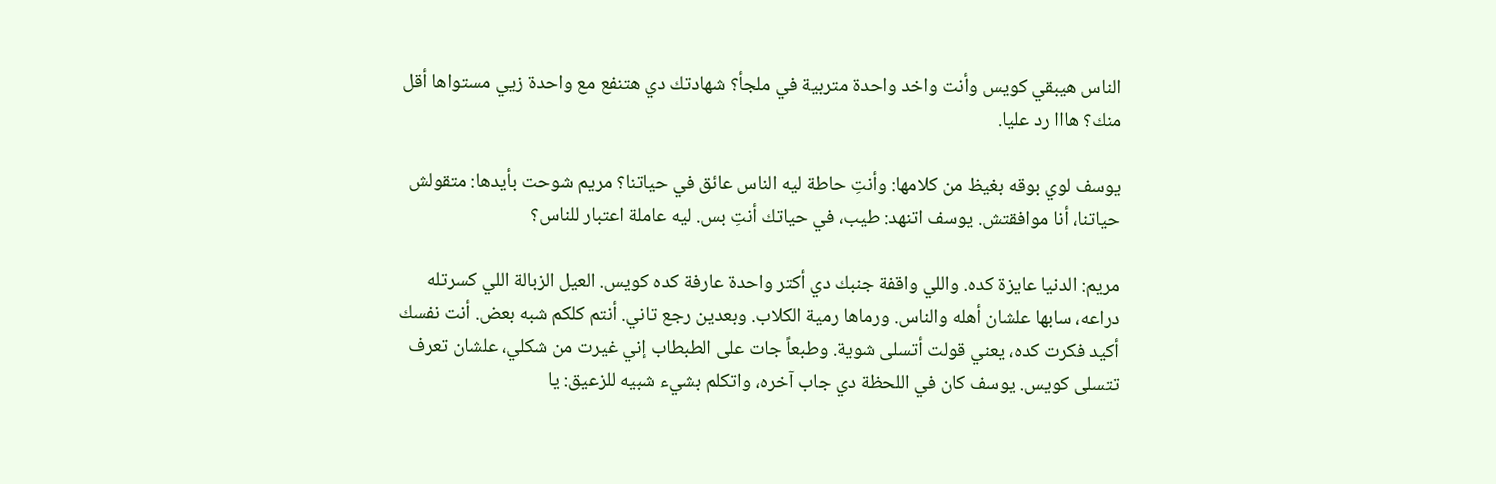الناس هيبقي كويس وأنت واخد واحدة متربية في ملجأ؟ شهادتك دي هتنفع مع واحدة زيي مستواها أقل منك؟ هااا رد عليا.

يوسف لوي بوقه بغيظ من كلامها: وأنتِ حاطة ليه الناس عائق في حياتنا؟ مريم شوحت بأيدها: متقولش حياتنا، أنا موافقتش. يوسف اتنهد: طيب، في حياتك أنتِ بس. ليه عاملة اعتبار للناس؟

مريم: الدنيا عايزة كده. واللي واقفة جنبك دي أكتر واحدة عارفة كده كويس. العيل الزبالة اللي كسرتله دراعه، سابها علشان أهله والناس. ورماها رمية الكلاب. وبعدين رجع تاني. أنتم كلكم شبه بعض. أنت نفسك أكيد فكرت كده، يعني قولت أتسلى شوية. وطبعاً جات على الطبطاب إني غيرت من شكلي، علشان تعرف تتسلى كويس. يوسف كان في اللحظة دي جاب آخره، واتكلم بشيء شبيه للزعيق: يا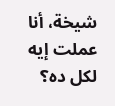شيخة، أنا عملت إيه لكل ده؟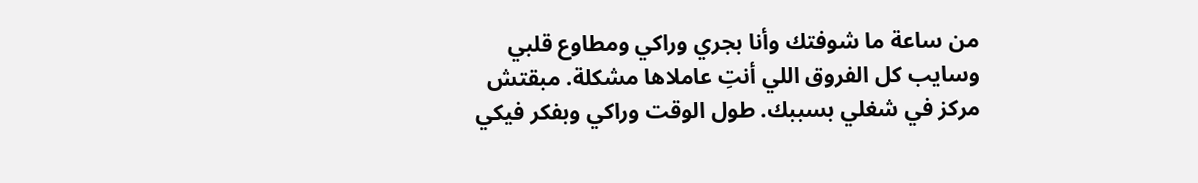من ساعة ما شوفتك وأنا بجري وراكي ومطاوع قلبي وسايب كل الفروق اللي أنتِ عاملاها مشكلة. مبقتش مركز في شغلي بسببك. طول الوقت وراكي وبفكر فيكي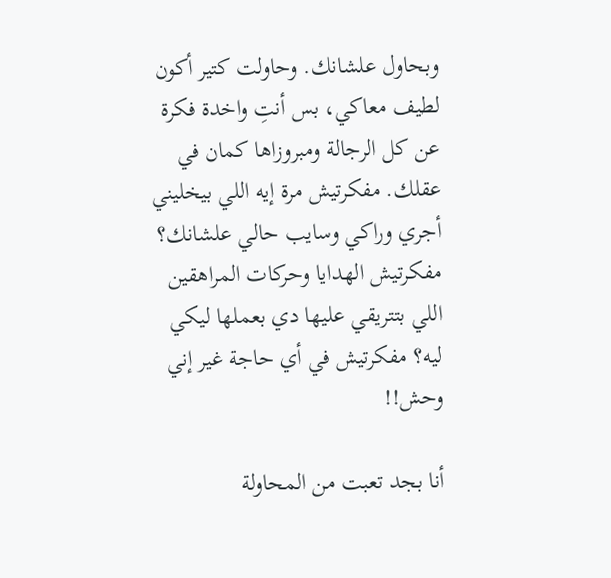وبحاول علشانك. وحاولت كتير أكون لطيف معاكي، بس أنتِ واخدة فكرة عن كل الرجالة ومبروزاها كمان في عقلك. مفكرتيش مرة إيه اللي بيخليني أجري وراكي وسايب حالي علشانك؟ مفكرتيش الهدايا وحركات المراهقين اللي بتتريقي عليها دي بعملها ليكي ليه؟ مفكرتيش في أي حاجة غير إني وحش!!

أنا بجد تعبت من المحاولة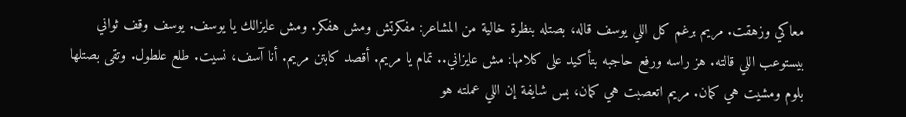معاكي وزهقت. مريم برغم كل اللي يوسف قاله، بصتله بنظرة خالية من المشاعر: مفكرتش ومش هفكر. ومش عايزالك يا يوسف. يوسف وقف ثواني بيستوعب اللي قالته. هز راسه ورفع حاجبه بتأكيد على كلامها: مش عايزاني.. تمام يا مريم. أقصد كابتن مريم. أنا آسف، نسيت. طلع علطول. وتقى بصتلها بلوم ومشيت هي كمان. مريم اتعصبت هي كمان، بس شايفة إن اللي عملته هو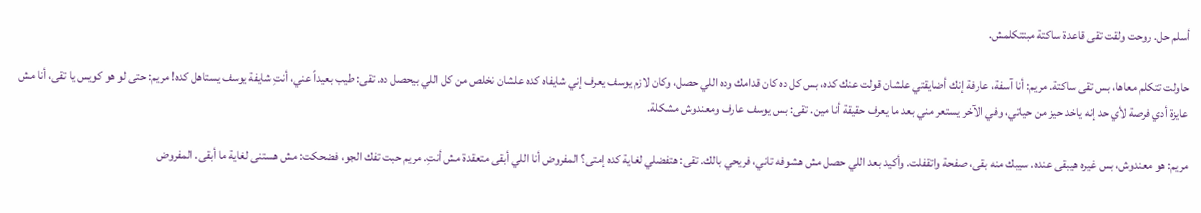أسلم حل. روحت ولقت تقى قاعدة ساكتة مبتتكلمش.

حاولت تتكلم معاها، بس تقى ساكتة. مريم: أنا آسفة، عارفة إنك أضايقتي علشان قولت عنك كده، بس كل ده كان قدامك وده اللي حصل، وكان لازم يوسف يعرف إني شايفاه كده علشان نخلص من كل اللي بيحصل ده. تقى: طيب بعيداً عني، أنتِ شايفة يوسف يستاهل كده! مريم: حتى لو هو كويس يا تقى، أنا مش عايزة أدي فرصة لأي حد إنه ياخد حيز من حياتي، وفي الآخر يستعر مني بعد ما يعرف حقيقة أنا مين. تقى: بس يوسف عارف ومعندوش مشكلة.

مريم: هو معندوش، بس غيره هيبقى عنده. سيبك منه بقى، صفحة واتقفلت. وأكيد بعد اللي حصل مش هشوفه تاني، فريحي بالك. تقى: هتفضلي لغاية كده إمتى؟ المفروض أنا اللي أبقى متعقدة مش أنتِ. مريم حبت تفك الجو، فضحكت: مش هستنى لغاية ما أبقى. المفروض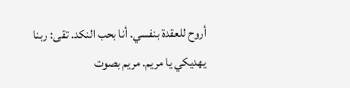أروح للعقدة بنفسي. أنا بحب النكد. تقى: ربنا يهديكي يا مريم. مريم بصوت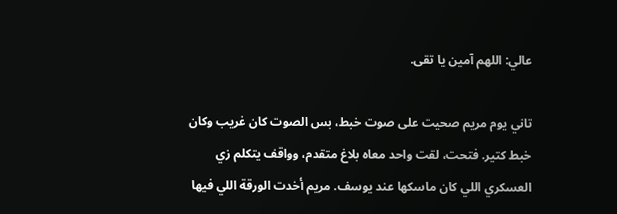عالي: اللهم آمين يا تقى.

تاني يوم مريم صحيت على صوت خبط، بس الصوت كان غريب وكان خبط كتير. فتحت، لقت واحد معاه بلاغ متقدم، وواقف يتكلم زي العسكري اللي كان ماسكها عند يوسف. مريم أخدت الورقة اللي فيها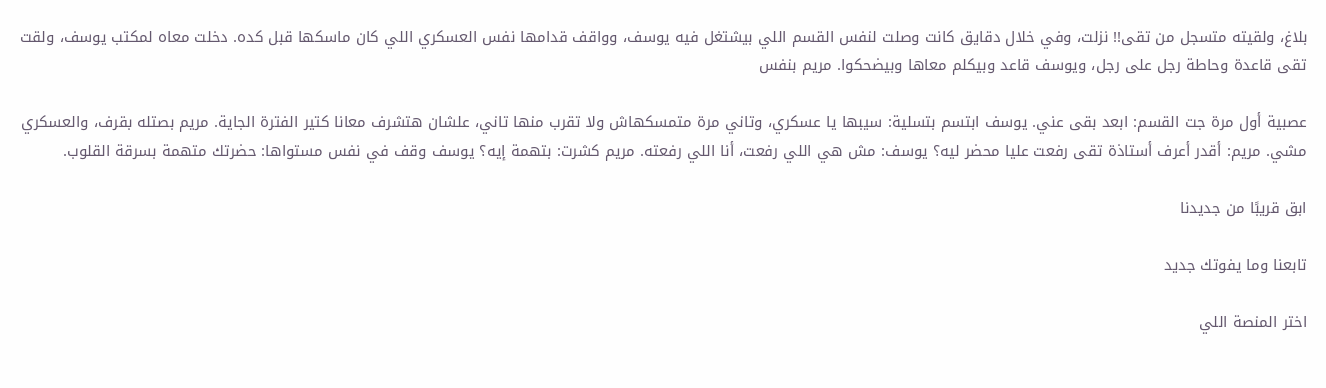بلاغ، ولقيته متسجل من تقى!! نزلت، وفي خلال دقايق كانت وصلت لنفس القسم اللي بيشتغل فيه يوسف، وواقف قدامها نفس العسكري اللي كان ماسكها قبل كده. دخلت معاه لمكتب يوسف، ولقت تقى قاعدة وحاطة رجل على رجل، ويوسف قاعد وبيكلم معاها وبيضحكوا. مريم بنفس

عصبية أول مرة جت القسم: ابعد بقى عني. يوسف ابتسم بتسلية: سيبها يا عسكري، وتاني مرة متمسكهاش ولا تقرب منها تاني، علشان هتشرف معانا كتير الفترة الجاية. مريم بصتله بقرف، والعسكري مشي. مريم: أقدر أعرف أستاذة تقى رفعت عليا محضر ليه؟ يوسف: مش هي اللي رفعت، أنا اللي رفعته. مريم كشرت: بتهمة إيه؟ يوسف وقف في نفس مستواها: حضرتك متهمة بسرقة القلوب.

ابق قريبًا من جديدنا

تابعنا وما يفوتك جديد

اختر المنصة اللي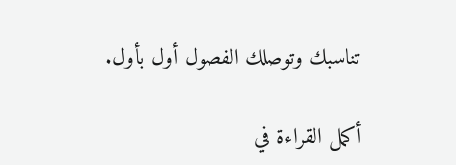تناسبك وتوصلك الفصول أول بأول.

أكمل القراءة في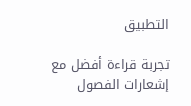التطبيق

تجربة قراءة أفضل مع إشعارات الفصول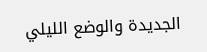الجديدة والوضع الليلي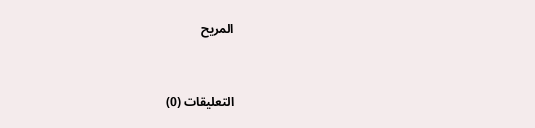المريح



التعليقات (0)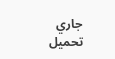جاري تحميل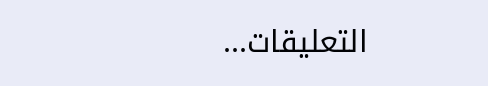التعليقات...